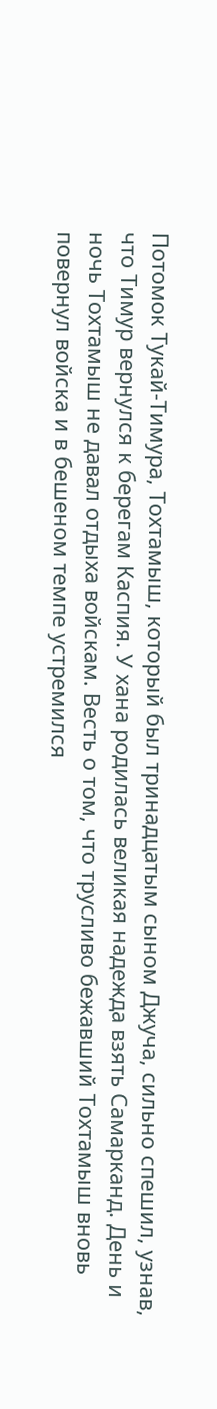Потомок Тукай-Тимура, Тохтамыш, который был тринадцатым сыном Джуча, сильно спешил, узнав, что Тимур вернулся к берегам Каспия. У хана родилась великая надежда взять Самарканд. День и ночь Тохтамыш не давал отдыха войскам. Весть о том, что трусливо бежавший Тохтамыш вновь повернул войска и в бешеном темпе устремился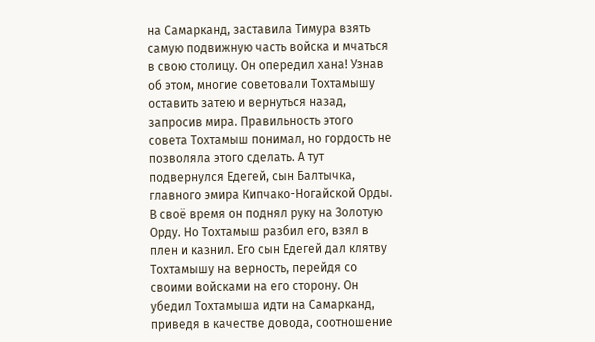на Самарканд, заставила Тимура взять самую подвижную часть войска и мчаться в свою столицу. Он опередил хана! Узнав об этом, многие советовали Тохтамышу оставить затею и вернуться назад, запросив мира. Правильность этого совета Тохтамыш понимал, но гордость не позволяла этого сделать. А тут подвернулся Едегей, сын Балтычка, главного эмира Кипчако-Ногайской Орды. В своё время он поднял руку на Золотую Орду. Но Тохтамыш разбил его, взял в плен и казнил. Его сын Едегей дал клятву Тохтамышу на верность, перейдя со своими войсками на его сторону. Он убедил Тохтамыша идти на Самарканд, приведя в качестве довода, соотношение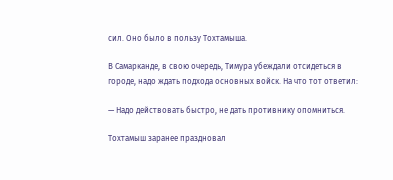сил. Оно было в пользу Тохтамыша.

В Самарканде, в свою очередь, Тимура убеждали отсидеться в городе, надо ждать подхода основных войск. На что тот ответил:

— Надо действовать быстро, не дать противнику опомниться.

Тохтамыш заранее праздновал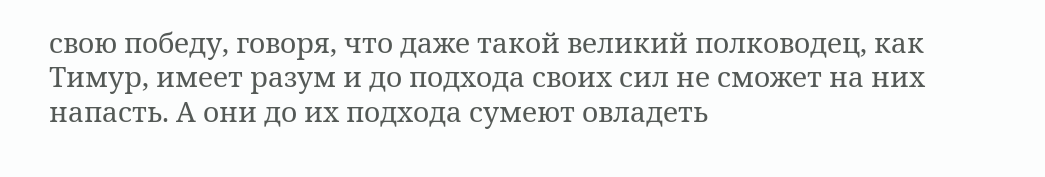свою победу, говоря, что даже такой великий полководец, как Тимур, имеет разум и до подхода своих сил не сможет на них напасть. А они до их подхода сумеют овладеть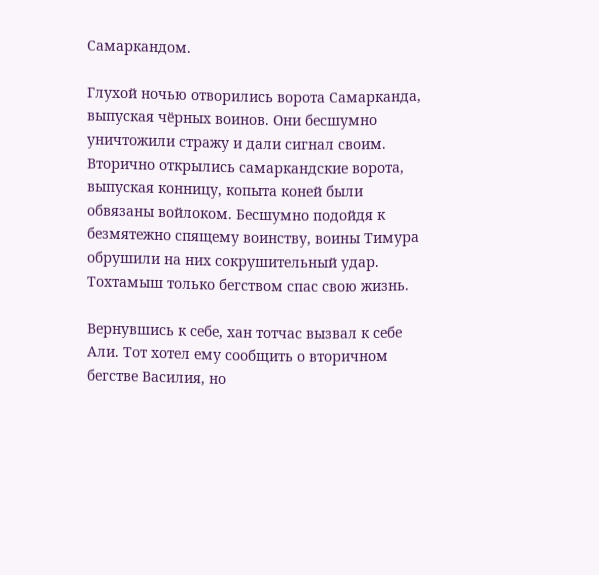Самаркандом.

Глухой ночью отворились ворота Самарканда, выпуская чёрных воинов. Они бесшумно уничтожили стражу и дали сигнал своим. Вторично открылись самаркандские ворота, выпуская конницу, копыта коней были обвязаны войлоком. Бесшумно подойдя к безмятежно спящему воинству, воины Тимура обрушили на них сокрушительный удар. Тохтамыш только бегством спас свою жизнь.

Вернувшись к себе, хан тотчас вызвал к себе Али. Тот хотел ему сообщить о вторичном бегстве Василия, но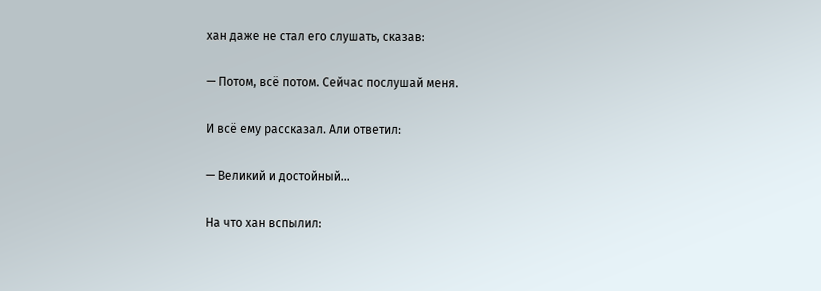хан даже не стал его слушать, сказав:

— Потом, всё потом. Сейчас послушай меня.

И всё ему рассказал. Али ответил:

— Великий и достойный...

На что хан вспылил: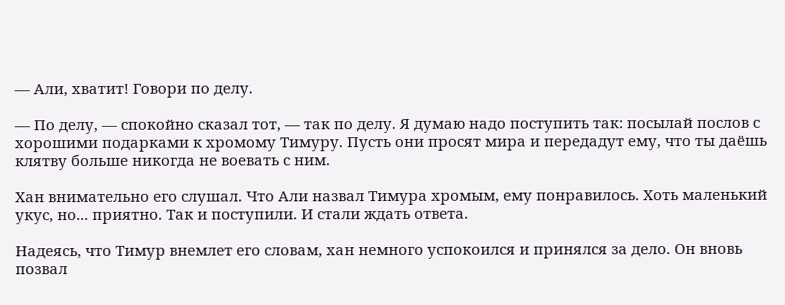— Али, хватит! Говори по делу.

— По делу, — спокойно сказал тот, — так по делу. Я думаю надо поступить так: посылай послов с хорошими подарками к хромому Тимуру. Пусть они просят мира и передадут ему, что ты даёшь клятву больше никогда не воевать с ним.

Хан внимательно его слушал. Что Али назвал Тимура хромым, ему понравилось. Хоть маленький укус, но... приятно. Так и поступили. И стали ждать ответа.

Надеясь, что Тимур внемлет его словам, хан немного успокоился и принялся за дело. Он вновь позвал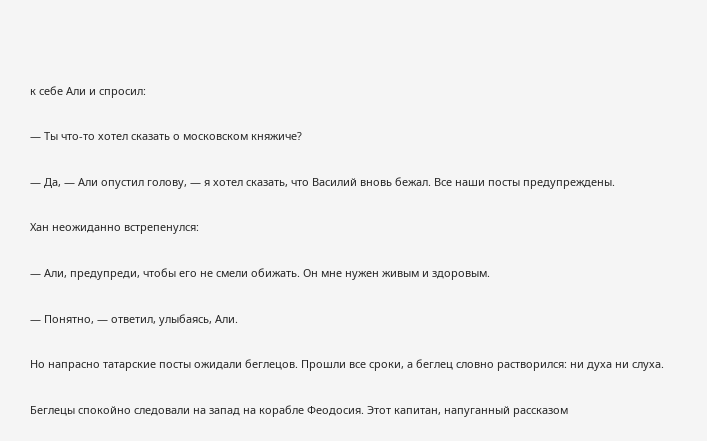к себе Али и спросил:

— Ты что-то хотел сказать о московском княжиче?

— Да, — Али опустил голову, — я хотел сказать, что Василий вновь бежал. Все наши посты предупреждены.

Хан неожиданно встрепенулся:

— Али, предупреди, чтобы его не смели обижать. Он мне нужен живым и здоровым.

— Понятно, — ответил, улыбаясь, Али.

Но напрасно татарские посты ожидали беглецов. Прошли все сроки, а беглец словно растворился: ни духа ни слуха.

Беглецы спокойно следовали на запад на корабле Феодосия. Этот капитан, напуганный рассказом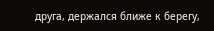друга, держался ближе к берегу,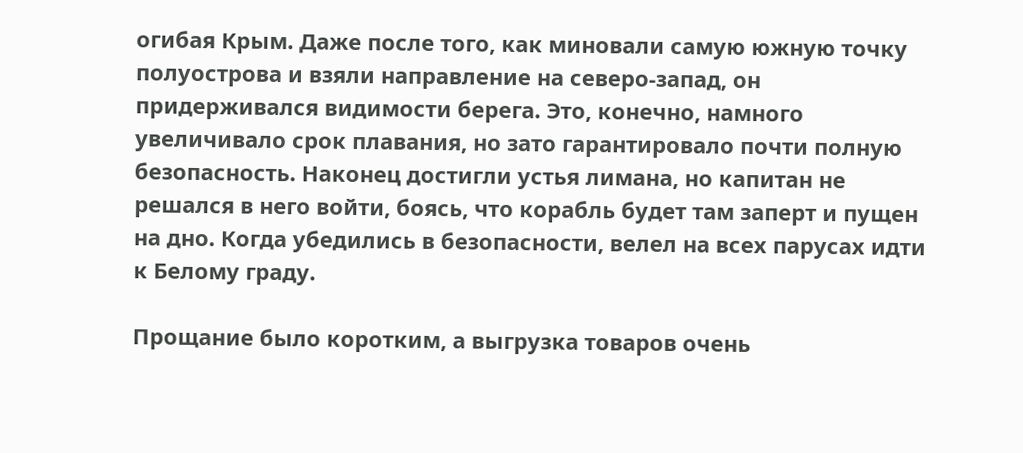огибая Крым. Даже после того, как миновали самую южную точку полуострова и взяли направление на северо-запад, он придерживался видимости берега. Это, конечно, намного увеличивало срок плавания, но зато гарантировало почти полную безопасность. Наконец достигли устья лимана, но капитан не решался в него войти, боясь, что корабль будет там заперт и пущен на дно. Когда убедились в безопасности, велел на всех парусах идти к Белому граду.

Прощание было коротким, а выгрузка товаров очень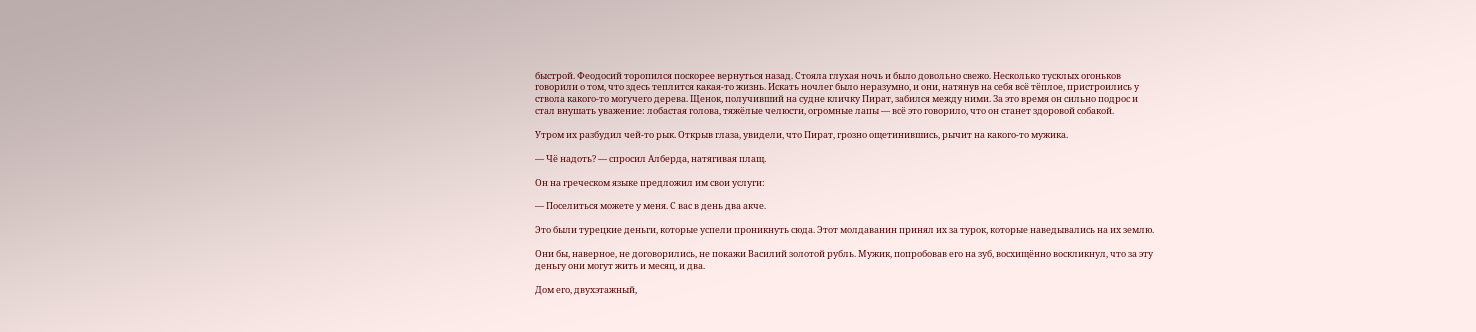быстрой. Феодосий торопился поскорее вернуться назад. Стояла глухая ночь и было довольно свежо. Несколько тусклых огоньков говорили о том, что здесь теплится какая-то жизнь. Искать ночлег было неразумно, и они, натянув на себя всё тёплое, пристроились у ствола какого-то могучего дерева. Щенок, получивший на судне кличку Пират, забился между ними. За это время он сильно подрос и стал внушать уважение: лобастая голова, тяжёлые челюсти, огромные лапы — всё это говорило, что он станет здоровой собакой.

Утром их разбудил чей-то рык. Открыв глаза, увидели, что Пират, грозно ощетинившись, рычит на какого-то мужика.

— Чё надоть? — спросил Алберда, натягивая плащ.

Он на греческом языке предложил им свои услуги:

— Поселиться можете у меня. С вас в день два акче.

Это были турецкие деньги, которые успели проникнуть сюда. Этот молдаванин принял их за турок, которые наведывались на их землю.

Они бы, наверное, не договорились, не покажи Василий золотой рубль. Мужик, попробовав его на зуб, восхищённо воскликнул, что за эту деньгу они могут жить и месяц, и два.

Дом его, двухэтажный,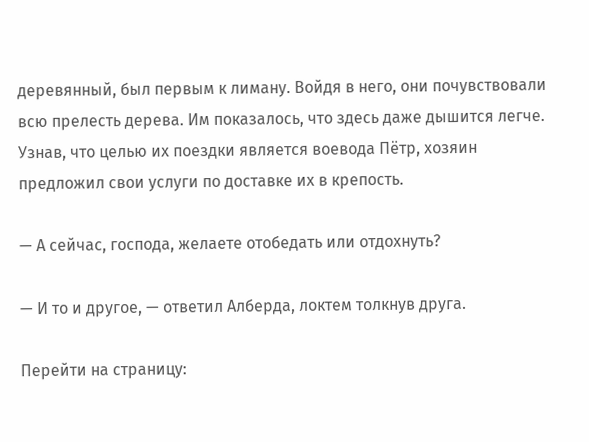деревянный, был первым к лиману. Войдя в него, они почувствовали всю прелесть дерева. Им показалось, что здесь даже дышится легче. Узнав, что целью их поездки является воевода Пётр, хозяин предложил свои услуги по доставке их в крепость.

— А сейчас, господа, желаете отобедать или отдохнуть?

— И то и другое, — ответил Алберда, локтем толкнув друга.

Перейти на страницу: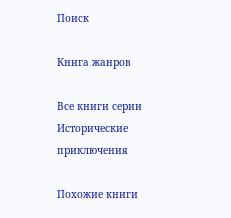Поиск

Книга жанров

Все книги серии Исторические приключения

Похожие книги